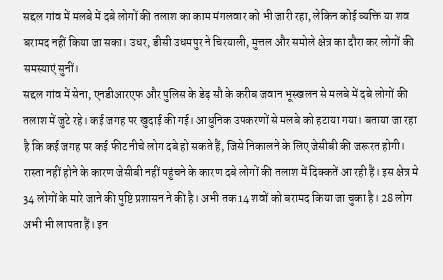सद्दल गांव में मलबे में दबे लोगों की तलाश का काम मंगलवार को भी जारी रहा, लेकिन कोई व्यक्ति या शव बरामद नहीं किया जा सका। उधर, डीसी उधमपुर ने चिरयाली, मुत्तल और समोले क्षेत्र का दौरा कर लोगों की समस्याएं सुनीं।
सद्दल गांव में सेना, एनडीआरएफ और पुलिस के डेढ़ सौ के करीब जवान भूस्खलन से मलबे में दबे लोगों की तलाश में जुटे रहे। कई जगह पर खुदाई की गई। आधुनिक उपकरणों से मलबे को हटाया गया। बताया जा रहा है कि कई जगह पर कई फीट नीचे लोग दबे हो सकते हैं, जिसे निकालने के लिए जेसीबी की जरूरत होगी।
रास्ता नहीं होने के कारण जेसीबी नहीं पहुंचने के कारण दबे लोगों की तलाश में दिक्कतें आ रही हैं। इस क्षेत्र मे 34 लोगों के मारे जाने की पुष्टि प्रशासन ने की है। अभी तक 14 शवों को बरामद किया जा चुका है। 28 लोग अभी भी लापता हैं। इन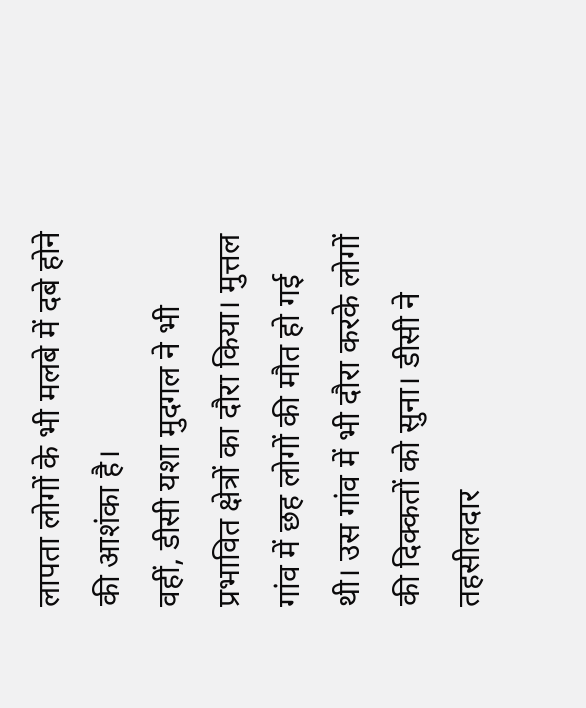लापता लोगों के भी मलबे में दबे होने की आशंका है।
वहीं, डीसी यशा मुदगल ने भी प्रभावित क्षेत्रों का दौरा किया। मुत्तल गांव में छह लोगों की मौत हो गई थी। उस गांव में भी दौरा करके लोगों की दिक्कतों को सुना। डीसी ने तहसीलदार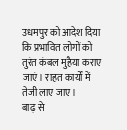उधमपुर को आदेश दिया कि प्रभावित लोगों को तुरंत कंबल मुहैया कराए जाएं। राहत कार्यों में तेजी लाए जाए।
बाढ़ से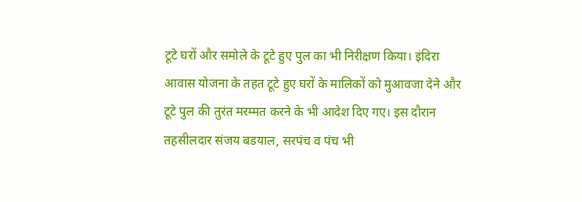टूटे घरों और समोले के टूटे हुए पुल का भी निरीक्षण किया। इंदिरा आवास योजना के तहत टूटे हुए घरों के मालिकों को मुआवजा देने और टूटे पुल की तुरंत मरम्मत करने के भी आदेश दिए गए। इस दौरान तहसीलदार संजय बडयाल, सरपंच व पंच भी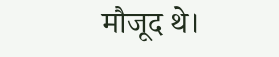मौजूद थे।